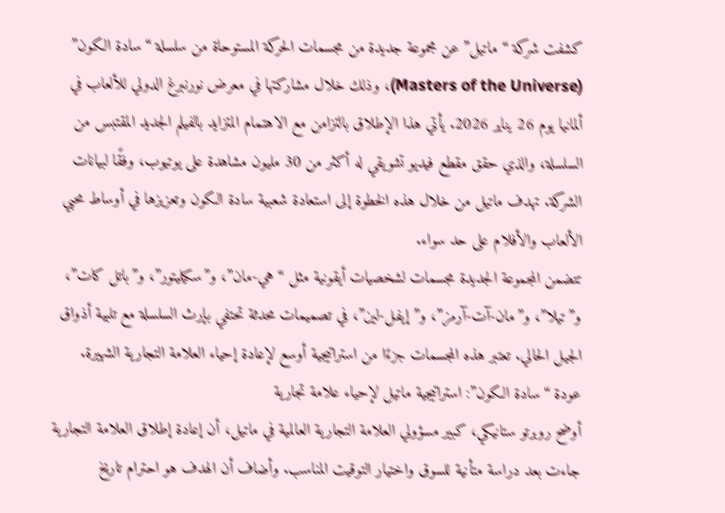كشفت شركة “ماتيل” عن مجموعة جديدة من مجسمات الحركة المستوحاة من سلسلة “سادة الكون” (Masters of the Universe)، وذلك خلال مشاركتها في معرض نورنبرغ الدولي للألعاب في ألمانيا يوم 26 يناير 2026. يأتي هذا الإطلاق بالتزامن مع الاهتمام المتزايد بالفيلم الجديد المقتبس من السلسلة، والذي حقق مقطع فيديو تشويقي له أكثر من 30 مليون مشاهدة على يوتيوب، وفقًا لبيانات الشركة. تهدف ماتيل من خلال هذه الخطوة إلى استعادة شعبية سادة الكون وتعزيزها في أوساط محبي الألعاب والأفلام على حد سواء.
تتضمن المجموعة الجديدة مجسمات لشخصيات أيقونية مثل “هي-مان”، و”سكيليتور”، و”باتل كات”، و”تيلا”، و”مان-آت-آرمز”، و”إيفل-لين”، في تصميمات محدثة تحتفي بإرث السلسلة مع تلبية أذواق الجيل الحالي. تعتبر هذه المجسمات جزءًا من استراتيجية أوسع لإعادة إحياء العلامة التجارية الشهيرة.
عودة “سادة الكون”: استراتيجية ماتيل لإحياء علامة تجارية
أوضح روبرتو ستانيكي، كبير مسؤولي العلامة التجارية العالمية في ماتيل، أن إعادة إطلاق العلامة التجارية جاءت بعد دراسة متأنية للسوق واختيار التوقيت المناسب. وأضاف أن الهدف هو احترام تاريخ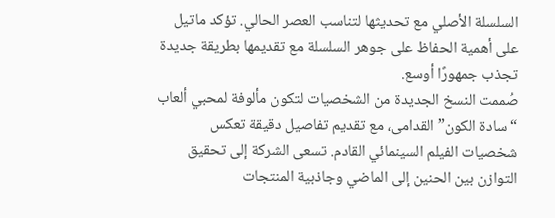السلسلة الأصلي مع تحديثها لتناسب العصر الحالي. تؤكد ماتيل على أهمية الحفاظ على جوهر السلسلة مع تقديمها بطريقة جديدة تجذب جمهورًا أوسع.
صُممت النسخ الجديدة من الشخصيات لتكون مألوفة لمحبي ألعاب “سادة الكون” القدامى، مع تقديم تفاصيل دقيقة تعكس شخصيات الفيلم السينمائي القادم. تسعى الشركة إلى تحقيق التوازن بين الحنين إلى الماضي وجاذبية المنتجات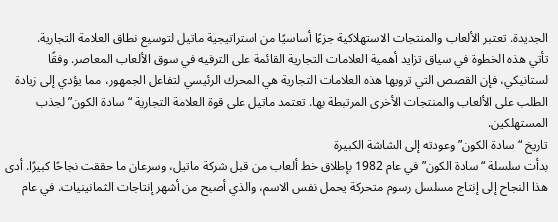الجديدة. تعتبر الألعاب والمنتجات الاستهلاكية جزءًا أساسيًا من استراتيجية ماتيل لتوسيع نطاق العلامة التجارية.
تأتي هذه الخطوة في سياق تزايد أهمية العلامات التجارية القائمة على الترفيه في سوق الألعاب المعاصر. وفقًا لستانيكي، فإن القصص التي ترويها هذه العلامات التجارية هي المحرك الرئيسي لتفاعل الجمهور، مما يؤدي إلى زيادة الطلب على الألعاب والمنتجات الأخرى المرتبطة بها. تعتمد ماتيل على قوة العلامة التجارية “سادة الكون” لجذب المستهلكين.
تاريخ “سادة الكون” وعودته إلى الشاشة الكبيرة
بدأت سلسلة “سادة الكون” في عام 1982 بإطلاق خط ألعاب من قبل شركة ماتيل، وسرعان ما حققت نجاحًا كبيرًا. أدى هذا النجاح إلى إنتاج مسلسل رسوم متحركة يحمل نفس الاسم، والذي أصبح من أشهر إنتاجات الثمانينيات. في عام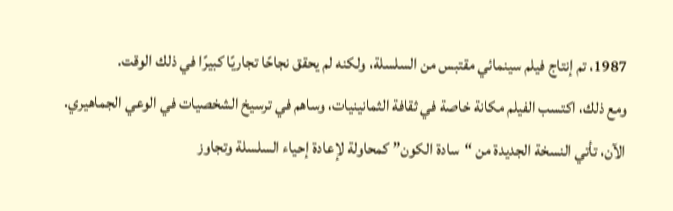1987، تم إنتاج فيلم سينمائي مقتبس من السلسلة، ولكنه لم يحقق نجاحًا تجاريًا كبيرًا في ذلك الوقت.
ومع ذلك، اكتسب الفيلم مكانة خاصة في ثقافة الثمانينيات، وساهم في ترسيخ الشخصيات في الوعي الجماهيري. الآن، تأتي النسخة الجديدة من “سادة الكون” كمحاولة لإعادة إحياء السلسلة وتجاوز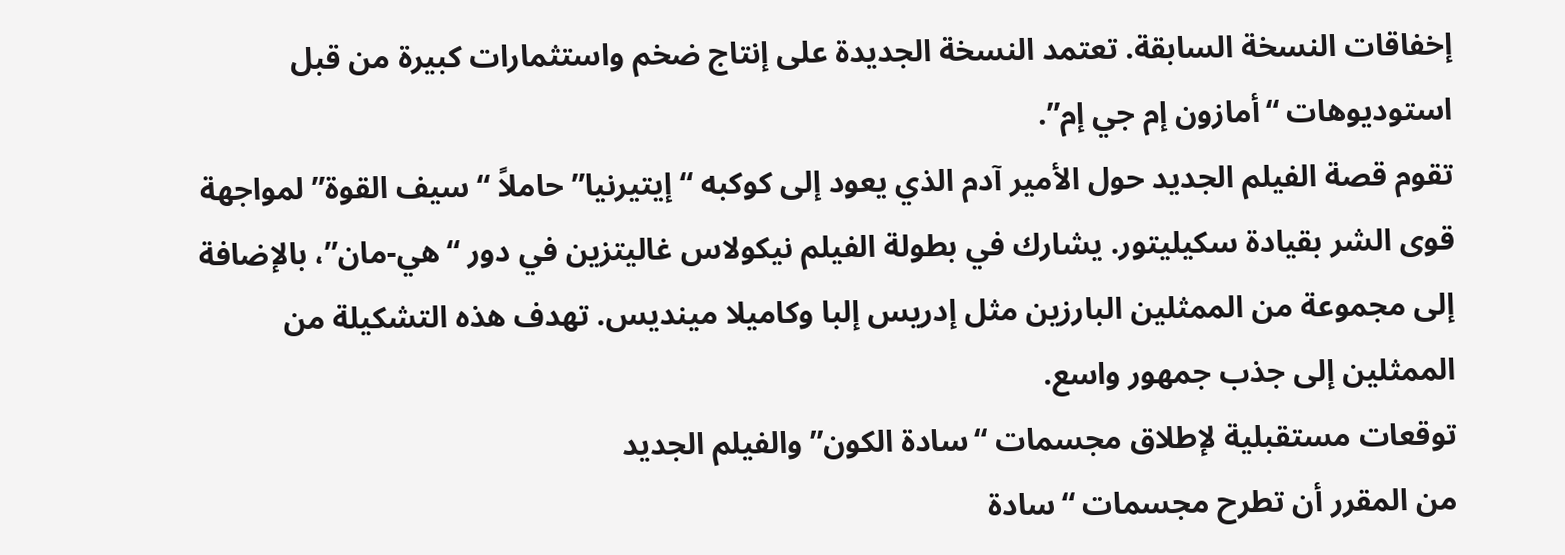إخفاقات النسخة السابقة. تعتمد النسخة الجديدة على إنتاج ضخم واستثمارات كبيرة من قبل استوديوهات “أمازون إم جي إم”.
تقوم قصة الفيلم الجديد حول الأمير آدم الذي يعود إلى كوكبه “إيتيرنيا” حاملاً “سيف القوة” لمواجهة قوى الشر بقيادة سكيليتور. يشارك في بطولة الفيلم نيكولاس غاليتزين في دور “هي-مان”، بالإضافة إلى مجموعة من الممثلين البارزين مثل إدريس إلبا وكاميلا مينديس. تهدف هذه التشكيلة من الممثلين إلى جذب جمهور واسع.
توقعات مستقبلية لإطلاق مجسمات “سادة الكون” والفيلم الجديد
من المقرر أن تطرح مجسمات “سادة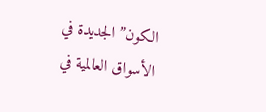الكون” الجديدة في الأسواق العالمية في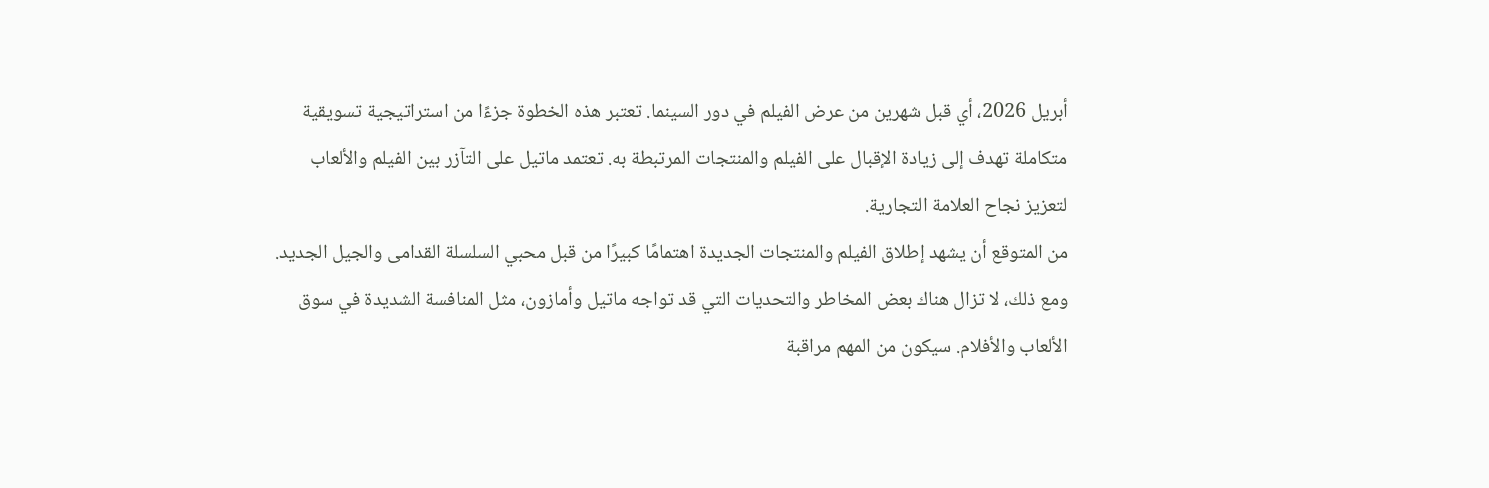أبريل 2026، أي قبل شهرين من عرض الفيلم في دور السينما. تعتبر هذه الخطوة جزءًا من استراتيجية تسويقية متكاملة تهدف إلى زيادة الإقبال على الفيلم والمنتجات المرتبطة به. تعتمد ماتيل على التآزر بين الفيلم والألعاب لتعزيز نجاح العلامة التجارية.
من المتوقع أن يشهد إطلاق الفيلم والمنتجات الجديدة اهتمامًا كبيرًا من قبل محبي السلسلة القدامى والجيل الجديد. ومع ذلك، لا تزال هناك بعض المخاطر والتحديات التي قد تواجه ماتيل وأمازون، مثل المنافسة الشديدة في سوق الألعاب والأفلام. سيكون من المهم مراقبة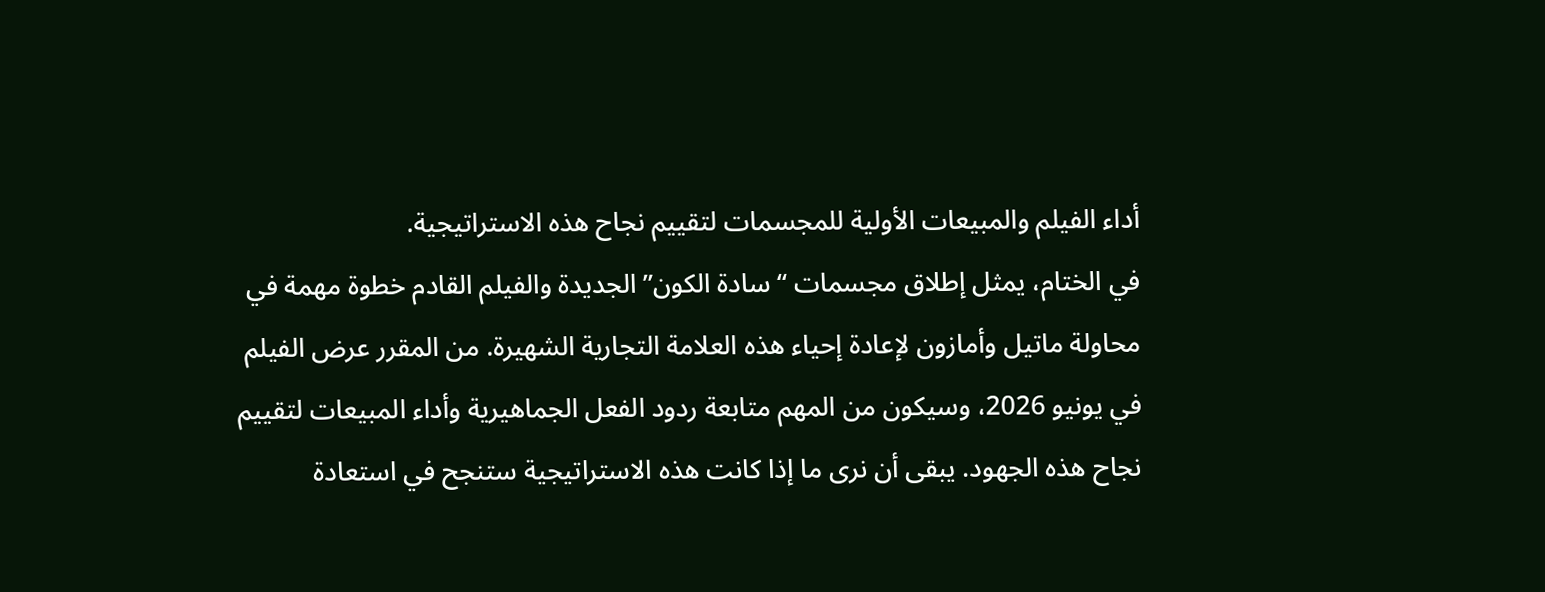أداء الفيلم والمبيعات الأولية للمجسمات لتقييم نجاح هذه الاستراتيجية.
في الختام، يمثل إطلاق مجسمات “سادة الكون” الجديدة والفيلم القادم خطوة مهمة في محاولة ماتيل وأمازون لإعادة إحياء هذه العلامة التجارية الشهيرة. من المقرر عرض الفيلم في يونيو 2026، وسيكون من المهم متابعة ردود الفعل الجماهيرية وأداء المبيعات لتقييم نجاح هذه الجهود. يبقى أن نرى ما إذا كانت هذه الاستراتيجية ستنجح في استعادة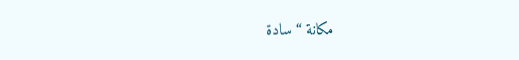مكانة “سادة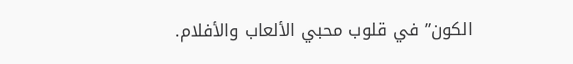الكون” في قلوب محبي الألعاب والأفلام.